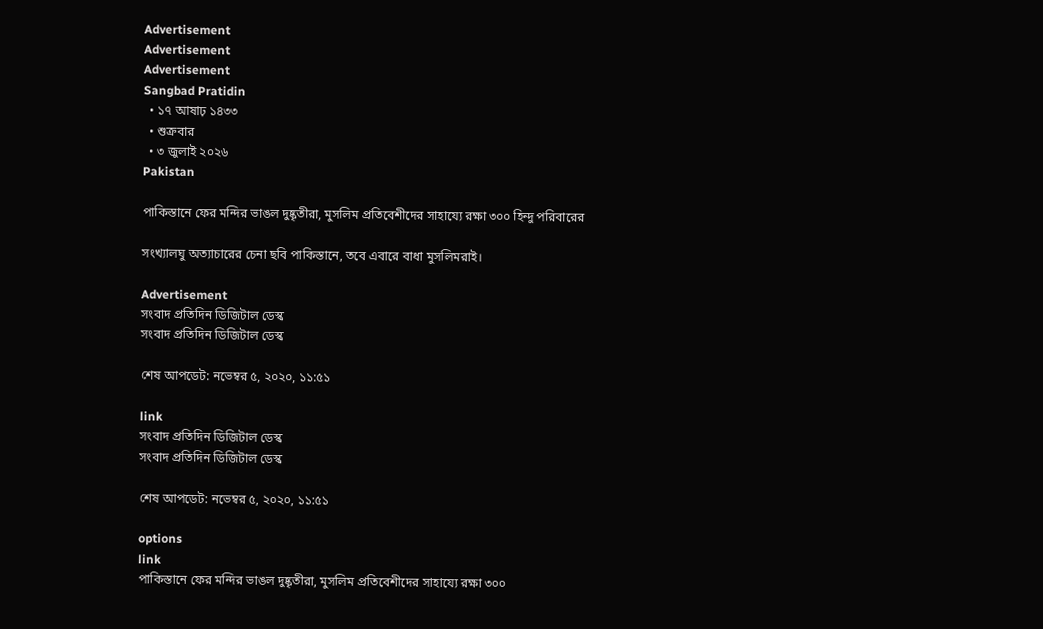Advertisement
Advertisement
Advertisement
Sangbad Pratidin
  • ১৭ আষাঢ় ১৪৩৩
  • শুক্রবার
  • ৩ জুলাই ২০২৬
Pakistan

পাকিস্তানে ফের মন্দির ভাঙল দুষ্কৃতীরা, মুসলিম প্রতিবেশীদের সাহায্যে রক্ষা ৩০০ হিন্দু পরিবারের

সংখ্যালঘু অত্যাচারের চেনা ছবি পাকিস্তানে, তবে এবারে বাধা মুসলিমরাই।

Advertisement
সংবাদ প্রতিদিন ডিজিটাল ডেস্ক
সংবাদ প্রতিদিন ডিজিটাল ডেস্ক

শেষ আপডেট: নভেম্বর ৫, ২০২০, ১১:৫১

link
সংবাদ প্রতিদিন ডিজিটাল ডেস্ক
সংবাদ প্রতিদিন ডিজিটাল ডেস্ক

শেষ আপডেট: নভেম্বর ৫, ২০২০, ১১:৫১

options
link
পাকিস্তানে ফের মন্দির ভাঙল দুষ্কৃতীরা, মুসলিম প্রতিবেশীদের সাহায্যে রক্ষা ৩০০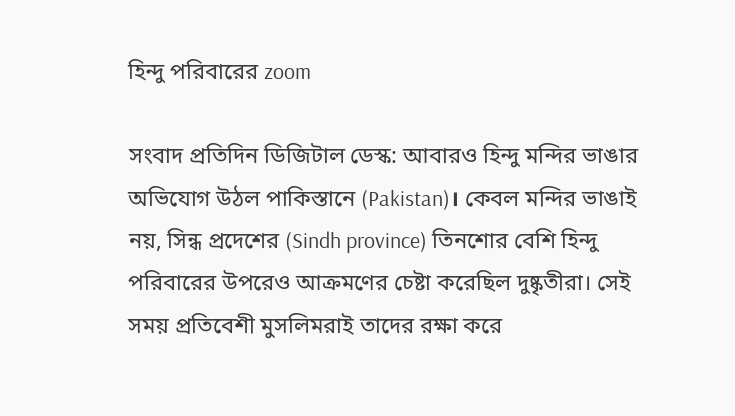হিন্দু পরিবারের zoom

সংবাদ প্রতিদিন ডিজিটাল ডেস্ক: আবারও হিন্দু মন্দির ভাঙার অভিযোগ উঠল পাকিস্তানে (Pakistan)। কেবল মন্দির ভাঙাই নয়, সিন্ধ প্রদেশের (Sindh province) তিনশোর বেশি হিন্দু পরিবারের উপরেও আক্রমণের চেষ্টা করেছিল দুষ্কৃতীরা। সেই সময় প্রতিবেশী মুসলিমরাই তাদের রক্ষা করে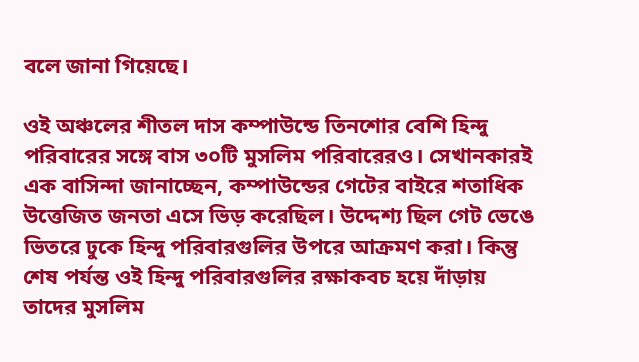বলে জানা গিয়েছে।

ওই অঞ্চলের শীতল দাস কম্পাউন্ডে তিনশোর বেশি হিন্দু পরিবারের সঙ্গে বাস ৩০টি মুসলিম পরিবারেরও। সেখানকারই এক বাসিন্দা জানাচ্ছেন, কম্পাউন্ডের গেটের বাইরে শতাধিক উত্তেজিত জনতা এসে ভিড় করেছিল। উদ্দেশ্য ছিল গেট ভেঙে ভিতরে ঢুকে হিন্দু পরিবারগুলির উপরে আক্রমণ করা। কিন্তু শেষ পর্যন্ত ওই হিন্দু পরিবারগুলির রক্ষাকবচ হয়ে দাঁড়ায় তাদের মুসলিম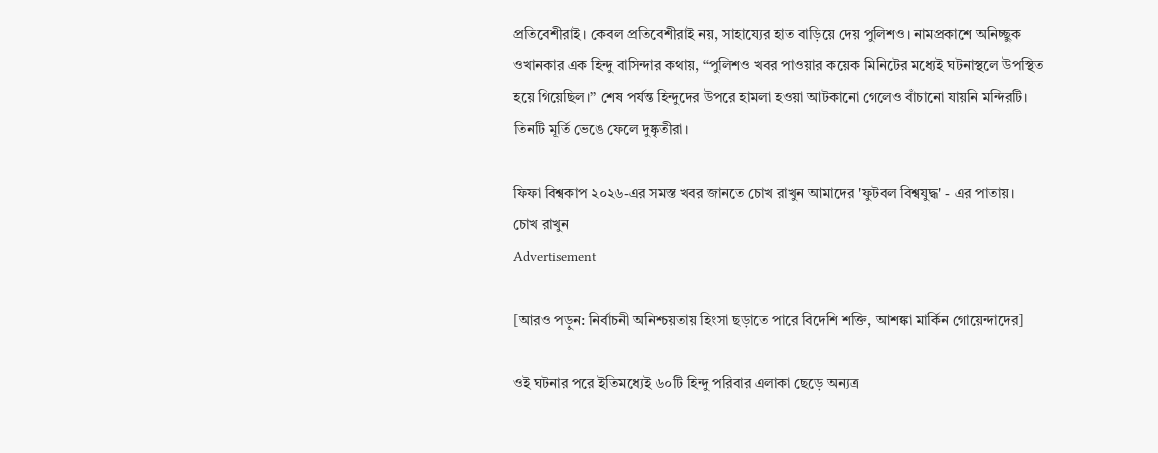প্রতিবেশীরাই। কেবল প্রতিবেশীরাই নয়, সাহায্যের হাত বাড়িয়ে দেয় পুলিশও। নামপ্রকাশে অনিচ্ছুক ওখানকার এক হিন্দু বাসিন্দার কথায়, ‘‘পুলিশও খবর পাওয়ার কয়েক মিনিটের মধ্যেই ঘটনাস্থল‌ে উপস্থিত হয়ে গিয়েছিল।’’ শেষ পর্যন্ত হিন্দুদের উপরে হামলা হওয়া আটকানো গেলেও বাঁচানো যায়নি মন্দিরটি। তিনটি মূর্তি ভেঙে ফেলে দুষ্কৃতীরা।

ফিফা বিশ্বকাপ ২০২৬-এর সমস্ত খবর জানতে চোখ রাখুন আমাদের 'ফুটবল বিশ্বযুদ্ধ' - এর পাতায়।
চোখ রাখুন
Advertisement

[আরও পড়ুন: নির্বাচনী অনিশ্চয়তায় হিংসা ছড়াতে পারে বিদেশি শক্তি, আশঙ্কা মার্কিন গোয়েন্দাদের]

ওই ঘটনার পরে ইতিমধ্যেই ৬০টি হিন্দু পরিবার এলাকা ছেড়ে অন্যত্র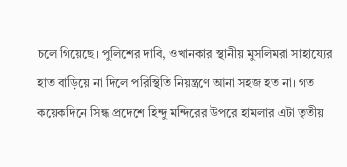চলে গিয়েছে। পুলিশের দাবি, ওখানকার স্থানীয় মুসলিমরা সাহায্যের হাত বাড়িয়ে না দিলে পরিস্থিতি নিয়ন্ত্রণে আনা সহজ হত না। গত কয়েকদিনে সিন্ধ প্রদেশে হিন্দু মন্দিরের উপরে হামলার এটা তৃতীয়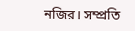নজির। সম্প্রতি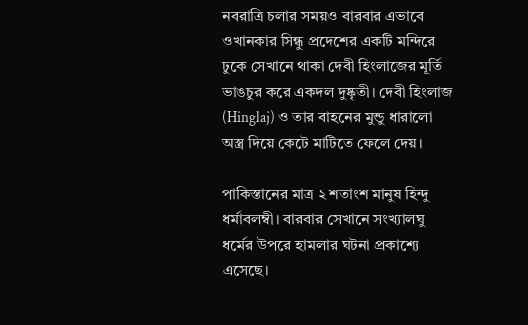নবরাত্রি চলার সময়ও বারবার এভাবে ওখানকার সিন্ধু প্রদেশের একটি মন্দিরে ঢুকে সেখানে থাকা দেবী হিংলাজের মূর্তি ভাঙচুর করে একদল দুষ্কৃতী। দেবী হিংলাজ (Hinglaj) ও তার বাহনের মুন্ডু ধারালো অস্ত্র দিয়ে কেটে মাটিতে ফেলে দেয়।

পাকিস্তানের মাত্র ২ শতাংশ মানুষ হিন্দু ধর্মাবলম্বী। বারবার সেখানে সংখ্যালঘু ধর্মের উপরে হামলার ঘটনা প্রকাশ্যে এসেছে।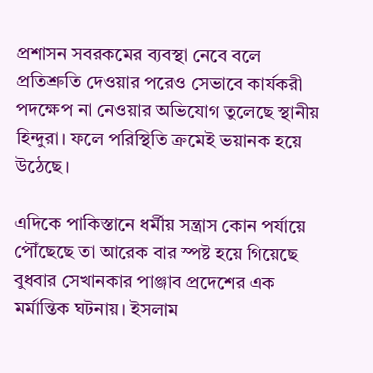প্রশাসন সবরকমের ব্যবস্থা নেবে বলে প্রতিশ্রুতি দেওয়ার পরেও সেভাবে কার্যকরী পদক্ষেপ না নেওয়ার অভিযোগ তুলেছে স্থানীয় হিন্দুরা। ফলে পরিস্থিতি ক্রমেই ভয়ানক হয়ে উঠেছে।

এদিকে পাকিস্তানে ধর্মীয় সন্ত্রাস কোন পর্যায়ে পৌঁছেছে তা আরেক বার স্পষ্ট হয়ে গিয়েছে বুধবার সেখানকার পাঞ্জাব প্রদেশের এক মর্মান্তিক ঘটনায়। ইসলাম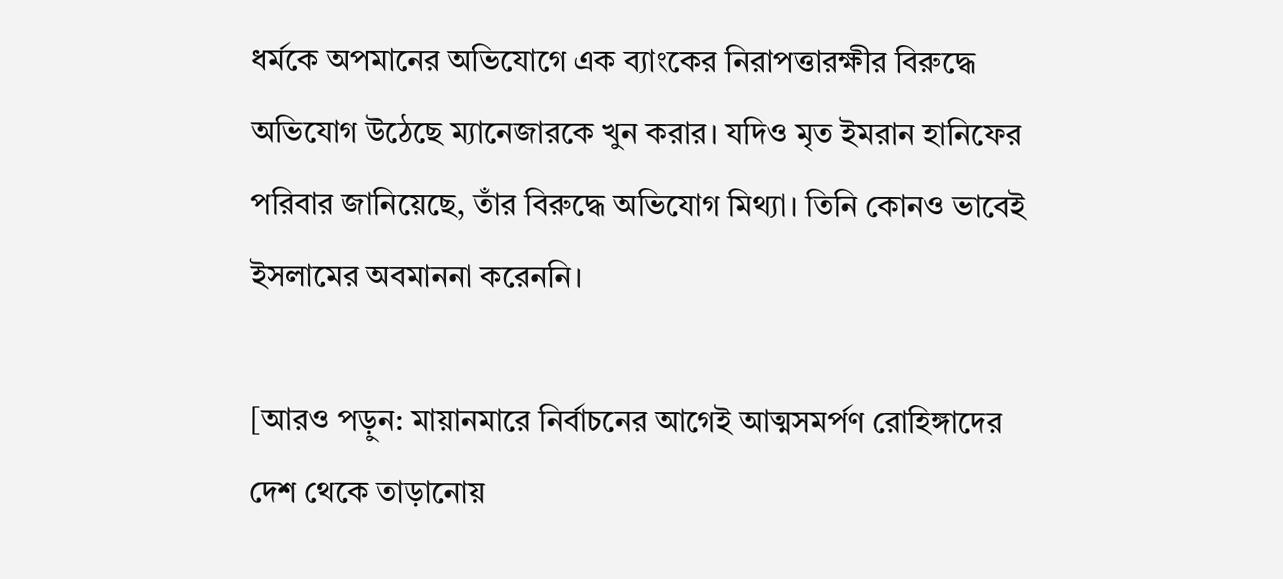ধর্মকে অপমানের অভিযোগে এক ব্যাংকের নিরাপত্তারক্ষীর বিরুদ্ধে অভিযোগ উঠেছে ম্যানেজারকে খুন করার। যদিও মৃত ইমরান হানিফের পরিবার জানিয়েছে, তাঁর বিরুদ্ধে অভিযোগ মিথ্যা। তিনি কোনও ভাবেই ইসলামের অবমাননা করেননি।

[আরও পড়ুন: মায়ানমারে নির্বাচনের আগেই আত্মসমর্পণ রোহিঙ্গাদের দেশ থেকে তাড়ানোয়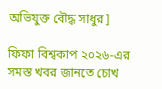অভিযুক্ত বৌদ্ধ সাধুর]

ফিফা বিশ্বকাপ ২০২৬-এর সমস্ত খবর জানতে চোখ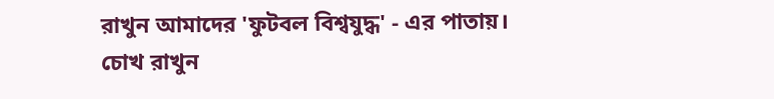রাখুন আমাদের 'ফুটবল বিশ্বযুদ্ধ' - এর পাতায়।
চোখ রাখুন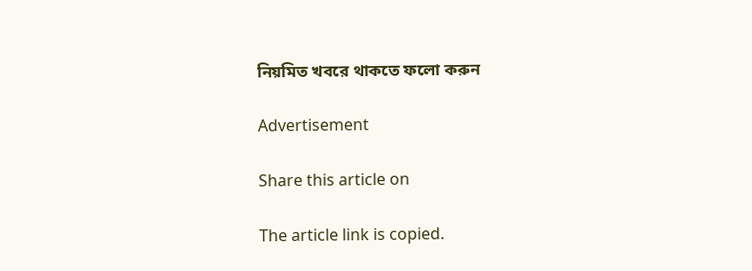নিয়মিত খবরে থাকতে ফলো করুন

Advertisement

Share this article on

The article link is copied.